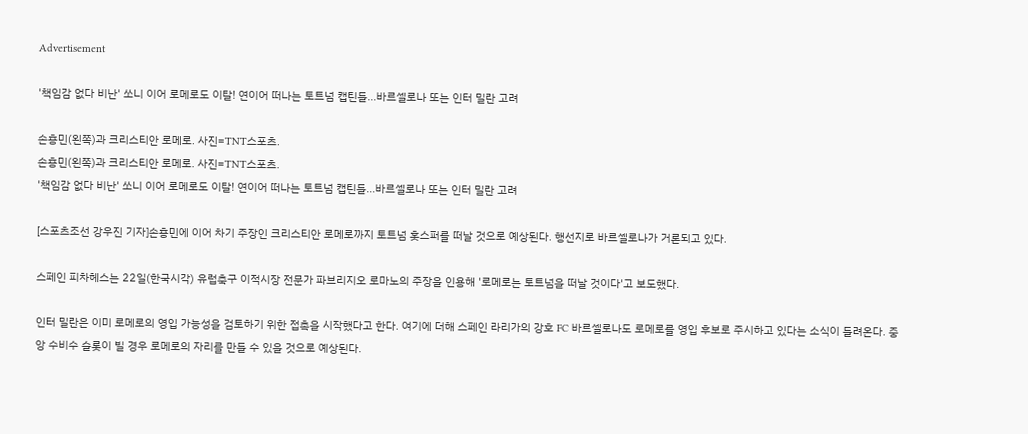Advertisement

'책임감 없다 비난' 쏘니 이어 로메로도 이탈! 연이어 떠나는 토트넘 캡틴들…바르셀로나 또는 인터 밀란 고려

손흥민(왼쪽)과 크리스티안 로메로. 사진=TNT스포츠.
손흥민(왼쪽)과 크리스티안 로메로. 사진=TNT스포츠.
'책임감 없다 비난' 쏘니 이어 로메로도 이탈! 연이어 떠나는 토트넘 캡틴들…바르셀로나 또는 인터 밀란 고려

[스포츠조선 강우진 기자]손흥민에 이어 차기 주장인 크리스티안 로메로까지 토트넘 홋스퍼를 떠날 것으로 예상된다. 행선지로 바르셀로나가 거론되고 있다.

스페인 피차헤스는 22일(한국시각) 유럽축구 이적시장 전문가 파브리지오 로마노의 주장을 인용해 '로메로는 토트넘을 떠날 것이다'고 보도했다.

인터 밀란은 이미 로메로의 영입 가능성을 검토하기 위한 접촉을 시작했다고 한다. 여기에 더해 스페인 라리가의 강호 FC 바르셀로나도 로메로를 영입 후보로 주시하고 있다는 소식이 들려온다. 중앙 수비수 슬롯이 빌 경우 로메로의 자리를 만들 수 있을 것으로 예상된다.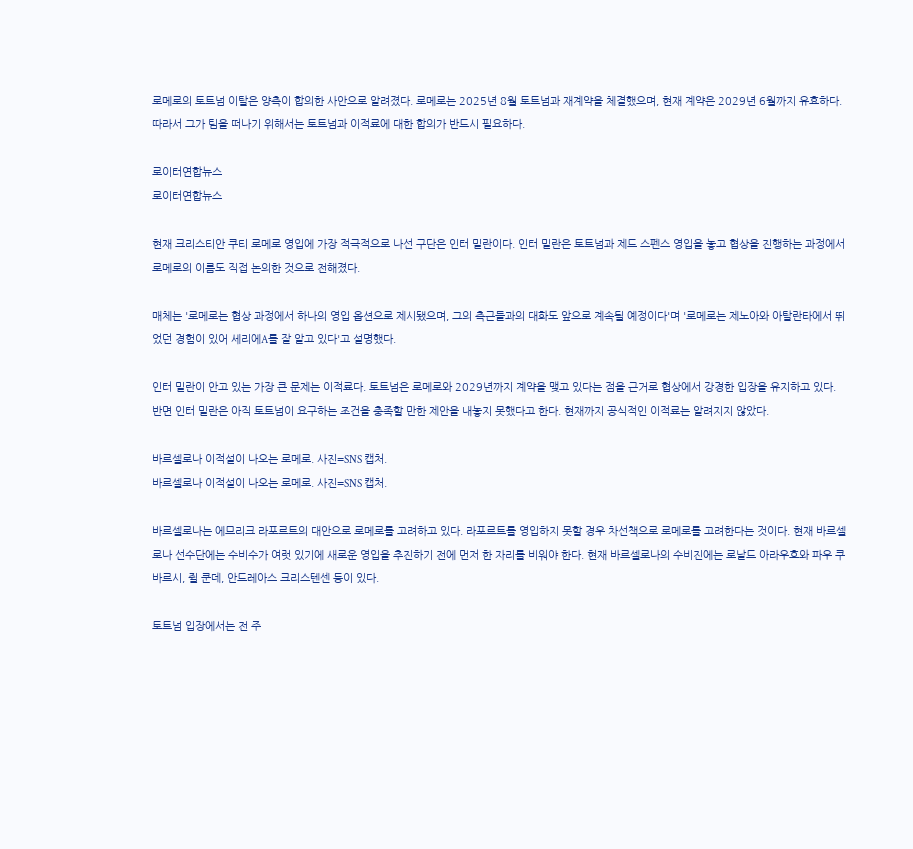로메로의 토트넘 이탈은 양측이 합의한 사안으로 알려졌다. 로메로는 2025년 8월 토트넘과 재계약을 체결했으며, 현재 계약은 2029년 6월까지 유효하다. 따라서 그가 팀을 떠나기 위해서는 토트넘과 이적료에 대한 합의가 반드시 필요하다.

로이터연합뉴스
로이터연합뉴스

현재 크리스티안 쿠티 로메로 영입에 가장 적극적으로 나선 구단은 인터 밀란이다. 인터 밀란은 토트넘과 제드 스펜스 영입을 놓고 협상을 진행하는 과정에서 로메로의 이름도 직접 논의한 것으로 전해졌다.

매체는 '로메로는 협상 과정에서 하나의 영입 옵션으로 제시됐으며, 그의 측근들과의 대화도 앞으로 계속될 예정이다'며 '로메로는 제노아와 아탈란타에서 뛰었던 경험이 있어 세리에A를 잘 알고 있다'고 설명했다.

인터 밀란이 안고 있는 가장 큰 문제는 이적료다. 토트넘은 로메로와 2029년까지 계약을 맺고 있다는 점을 근거로 협상에서 강경한 입장을 유지하고 있다. 반면 인터 밀란은 아직 토트넘이 요구하는 조건을 충족할 만한 제안을 내놓지 못했다고 한다. 현재까지 공식적인 이적료는 알려지지 않았다.

바르셀로나 이적설이 나오는 로메로. 사진=SNS 캡처.
바르셀로나 이적설이 나오는 로메로. 사진=SNS 캡처.

바르셀로나는 에므리크 라포르트의 대안으로 로메로를 고려하고 있다. 라포르트를 영입하지 못할 경우 차선책으로 로메로를 고려한다는 것이다. 현재 바르셀로나 선수단에는 수비수가 여럿 있기에 새로운 영입을 추진하기 전에 먼저 한 자리를 비워야 한다. 현재 바르셀로나의 수비진에는 로날드 아라우호와 파우 쿠바르시, 쥘 쿤데, 안드레아스 크리스텐센 등이 있다.

토트넘 입장에서는 전 주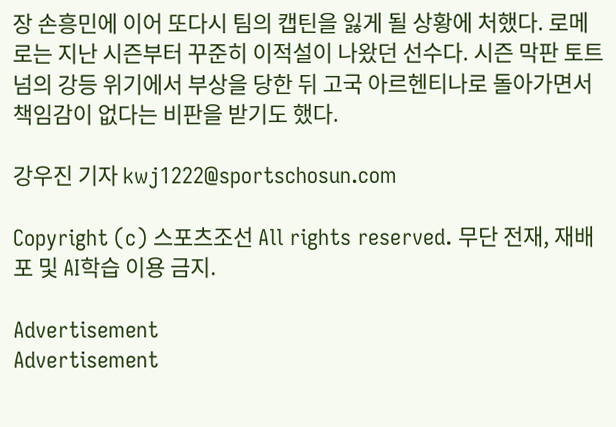장 손흥민에 이어 또다시 팀의 캡틴을 잃게 될 상황에 처했다. 로메로는 지난 시즌부터 꾸준히 이적설이 나왔던 선수다. 시즌 막판 토트넘의 강등 위기에서 부상을 당한 뒤 고국 아르헨티나로 돌아가면서 책임감이 없다는 비판을 받기도 했다.

강우진 기자 kwj1222@sportschosun.com

Copyright (c) 스포츠조선 All rights reserved. 무단 전재, 재배포 및 AI학습 이용 금지.

Advertisement
Advertisement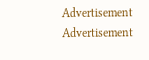Advertisement
Advertisement